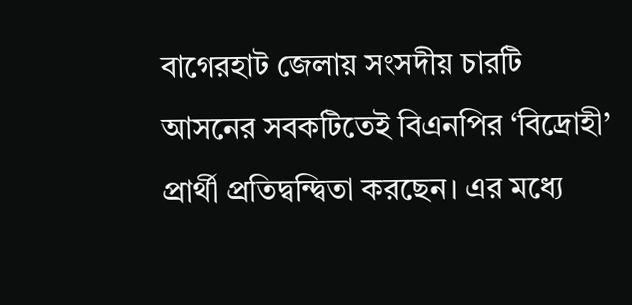বাগেরহাট জেলায় সংসদীয় চারটি আসনের সবকটিতেই বিএনপির ‘বিদ্রোহী’ প্রার্থী প্রতিদ্বন্দ্বিতা করছেন। এর মধ্যে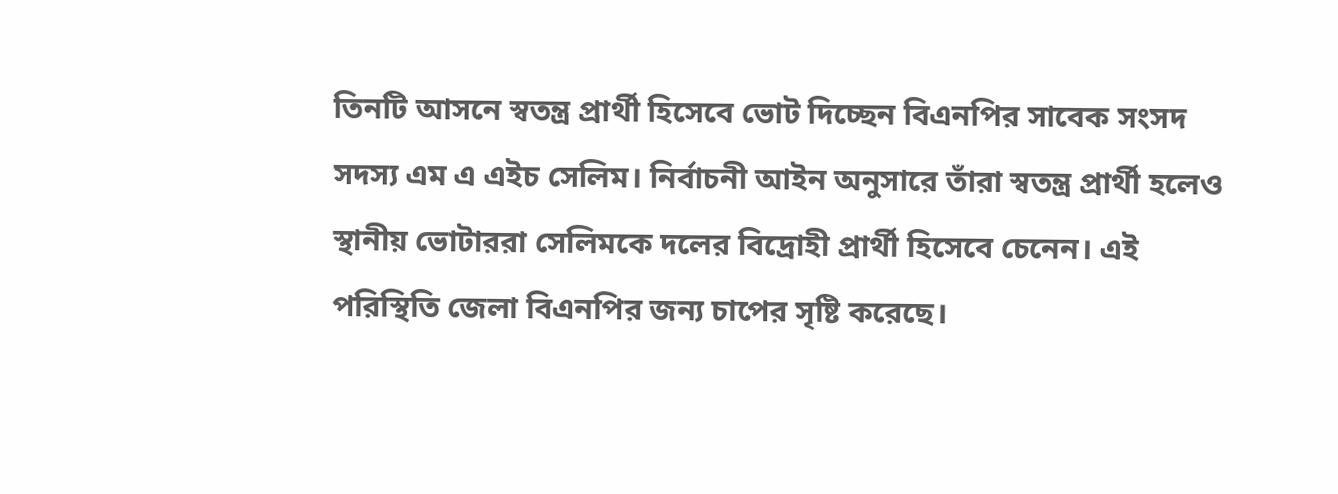তিনটি আসনে স্বতন্ত্র প্রার্থী হিসেবে ভোট দিচ্ছেন বিএনপির সাবেক সংসদ সদস্য এম এ এইচ সেলিম। নির্বাচনী আইন অনুসারে তাঁরা স্বতন্ত্র প্রার্থী হলেও স্থানীয় ভোটাররা সেলিমকে দলের বিদ্রোহী প্রার্থী হিসেবে চেনেন। এই পরিস্থিতি জেলা বিএনপির জন্য চাপের সৃষ্টি করেছে।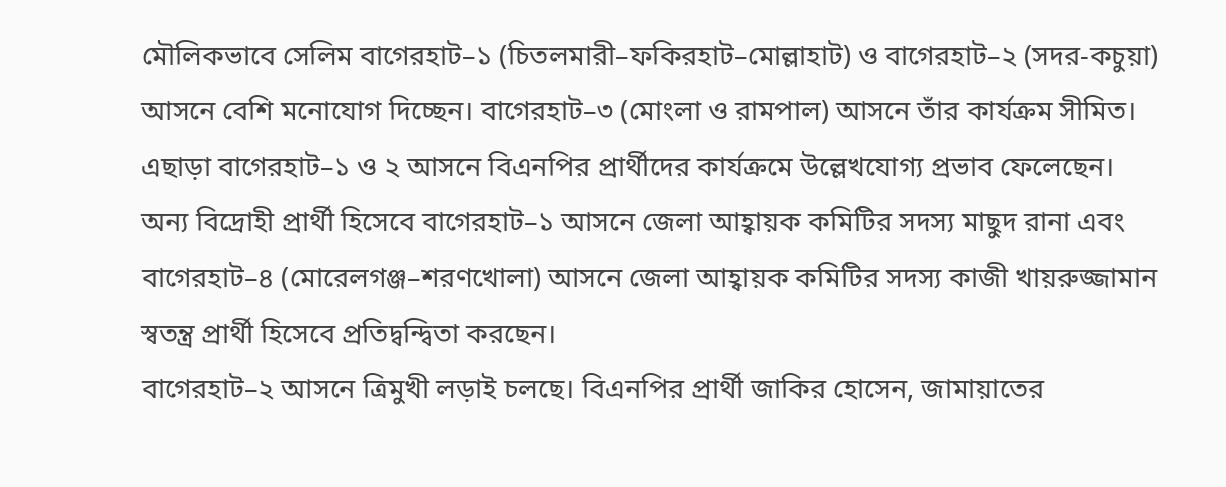মৌলিকভাবে সেলিম বাগেরহাট–১ (চিতলমারী–ফকিরহাট–মোল্লাহাট) ও বাগেরহাট–২ (সদর-কচুয়া) আসনে বেশি মনোযোগ দিচ্ছেন। বাগেরহাট–৩ (মোংলা ও রামপাল) আসনে তাঁর কার্যক্রম সীমিত। এছাড়া বাগেরহাট–১ ও ২ আসনে বিএনপির প্রার্থীদের কার্যক্রমে উল্লেখযোগ্য প্রভাব ফেলেছেন। অন্য বিদ্রোহী প্রার্থী হিসেবে বাগেরহাট–১ আসনে জেলা আহ্বায়ক কমিটির সদস্য মাছুদ রানা এবং বাগেরহাট–৪ (মোরেলগঞ্জ–শরণখোলা) আসনে জেলা আহ্বায়ক কমিটির সদস্য কাজী খায়রুজ্জামান স্বতন্ত্র প্রার্থী হিসেবে প্রতিদ্বন্দ্বিতা করছেন।
বাগেরহাট–২ আসনে ত্রিমুখী লড়াই চলছে। বিএনপির প্রার্থী জাকির হোসেন, জামায়াতের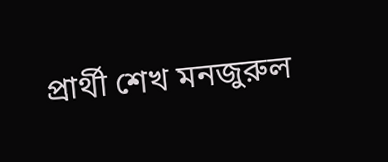প্রার্থী শেখ মনজুরুল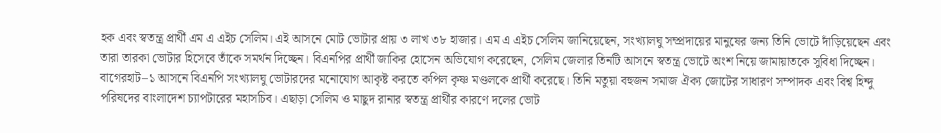হক এবং স্বতন্ত্র প্রার্থী এম এ এইচ সেলিম। এই আসনে মোট ভোটার প্রায় ৩ লাখ ৩৮ হাজার। এম এ এইচ সেলিম জানিয়েছেন, সংখ্যালঘু সম্প্রদায়ের মানুষের জন্য তিনি ভোটে দাঁড়িয়েছেন এবং তারা তারকা ভোটার হিসেবে তাঁকে সমর্থন দিচ্ছেন। বিএনপির প্রার্থী জাকির হোসেন অভিযোগ করেছেন, সেলিম জেলার তিনটি আসনে স্বতন্ত্র ভোটে অংশ নিয়ে জামায়াতকে সুবিধা দিচ্ছেন।
বাগেরহাট–১ আসনে বিএনপি সংখ্যালঘু ভোটারদের মনোযোগ আকৃষ্ট করতে কপিল কৃষ্ণ মণ্ডলকে প্রার্থী করেছে। তিনি মতুয়া বহুজন সমাজ ঐক্য জোটের সাধারণ সম্পাদক এবং বিশ্ব হিন্দু পরিষদের বাংলাদেশ চ্যাপটারের মহাসচিব। এছাড়া সেলিম ও মাছুদ রানার স্বতন্ত্র প্রার্থীর কারণে দলের ভোট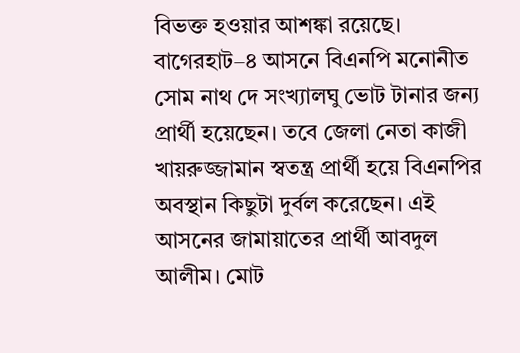বিভক্ত হওয়ার আশঙ্কা রয়েছে।
বাগেরহাট–৪ আসনে বিএনপি মনোনীত সোম নাথ দে সংখ্যালঘু ভোট টানার জন্য প্রার্থী হয়েছেন। তবে জেলা নেতা কাজী খায়রুজ্জামান স্বতন্ত্র প্রার্থী হয়ে বিএনপির অবস্থান কিছুটা দুর্বল করেছেন। এই আসনের জামায়াতের প্রার্থী আবদুল আলীম। মোট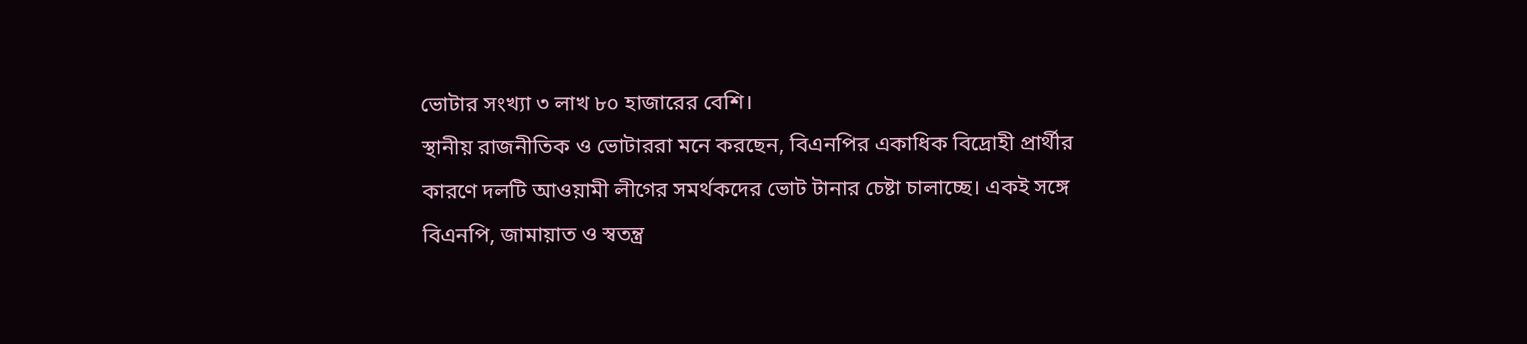ভোটার সংখ্যা ৩ লাখ ৮০ হাজারের বেশি।
স্থানীয় রাজনীতিক ও ভোটাররা মনে করছেন, বিএনপির একাধিক বিদ্রোহী প্রার্থীর কারণে দলটি আওয়ামী লীগের সমর্থকদের ভোট টানার চেষ্টা চালাচ্ছে। একই সঙ্গে বিএনপি, জামায়াত ও স্বতন্ত্র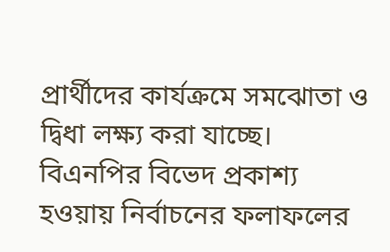প্রার্থীদের কার্যক্রমে সমঝোতা ও দ্বিধা লক্ষ্য করা যাচ্ছে। বিএনপির বিভেদ প্রকাশ্য হওয়ায় নির্বাচনের ফলাফলের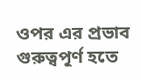ওপর এর প্রভাব গুরুত্বপূর্ণ হতে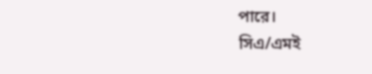পারে।
সিএ/এমই